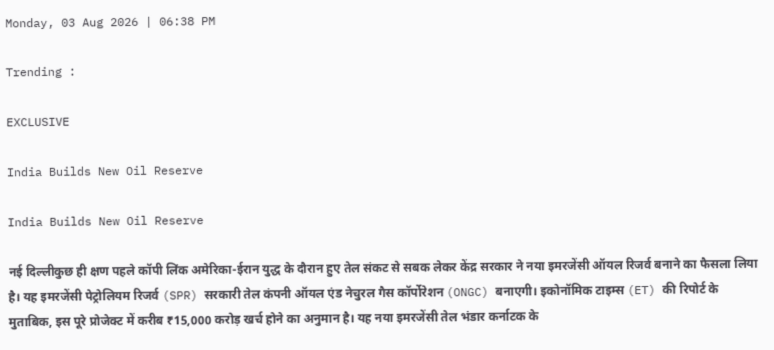Monday, 03 Aug 2026 | 06:38 PM

Trending :

EXCLUSIVE

India Builds New Oil Reserve

India Builds New Oil Reserve

नई दिल्लीकुछ ही क्षण पहले कॉपी लिंक अमेरिका-ईरान युद्ध के दौरान हुए तेल संकट से सबक लेकर केंद्र सरकार ने नया इमरजेंसी ऑयल रिजर्व बनाने का फैसला लिया है। यह इमरजेंसी पेट्रोलियम रिजर्व (SPR) सरकारी तेल कंपनी ऑयल एंड नेचुरल गैस कॉर्पोरेशन (ONGC) बनाएगी। इकोनॉमिक टाइम्स (ET) की रिपोर्ट के मुताबिक, इस पूरे प्रोजेक्ट में करीब ₹15,000 करोड़ खर्च होने का अनुमान है। यह नया इमरजेंसी तेल भंडार कर्नाटक के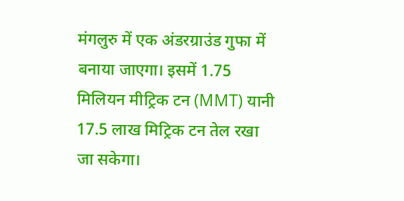मंगलुरु में एक अंडरग्राउंड गुफा में बनाया जाएगा। इसमें 1.75 मिलियन मीट्रिक टन (MMT) यानी 17.5 लाख मिट्रिक टन तेल रखा जा सकेगा।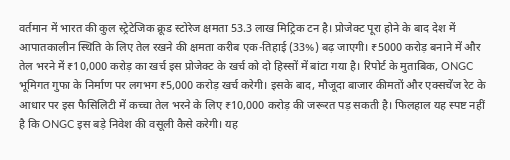वर्तमान में भारत की कुल स्ट्रेटेजिक क्रूड स्टोरेज क्षमता 53.3 लाख मिट्रिक टन है। प्रोजेक्ट पूरा होने के बाद देश में आपातकालीन स्थिति के लिए तेल रखने की क्षमता करीब एक-तिहाई (33%) बढ़ जाएगी। ₹5000 करोड़ बनाने में और तेल भरने में ₹10,000 करोड़ का खर्च इस प्रोजेक्ट के खर्च को दो हिस्सों में बांटा गया है। रिपोर्ट के मुताबिक, ONGC भूमिगत गुफा के निर्माण पर लगभग ₹5,000 करोड़ खर्च करेगी। इसके बाद, मौजूदा बाजार कीमतों और एक्सचेंज रेट के आधार पर इस फैसिलिटी में कच्चा तेल भरने के लिए ₹10,000 करोड़ की जरूरत पड़ सकती है। फिलहाल यह स्पष्ट नहीं है कि ONGC इस बड़े निवेश की वसूली कैसे करेगी। यह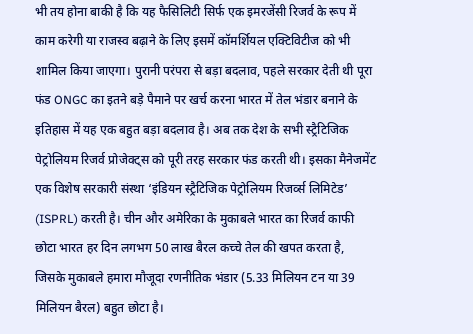भी तय होना बाकी है कि यह फैसिलिटी सिर्फ एक इमरजेंसी रिजर्व के रूप में काम करेगी या राजस्व बढ़ाने के लिए इसमें कॉमर्शियल एक्टिविटीज को भी शामिल किया जाएगा। पुरानी परंपरा से बड़ा बदलाव, पहले सरकार देती थी पूरा फंड ONGC का इतने बड़े पैमाने पर खर्च करना भारत में तेल भंडार बनाने के इतिहास में यह एक बहुत बड़ा बदलाव है। अब तक देश के सभी स्ट्रैटिजिक पेट्रोलियम रिजर्व प्रोजेक्ट्स को पूरी तरह सरकार फंड करती थी। इसका मैनेजमेंट एक विशेष सरकारी संस्था ‘इंडियन स्ट्रैटिजिक पेट्रोलियम रिजर्व्स लिमिटेड’ (ISPRL) करती है। चीन और अमेरिका के मुकाबले भारत का रिजर्व काफी छोटा भारत हर दिन लगभग 50 लाख बैरल कच्चे तेल की खपत करता है, जिसके मुकाबले हमारा मौजूदा रणनीतिक भंडार (5.33 मिलियन टन या 39 मिलियन बैरल) बहुत छोटा है।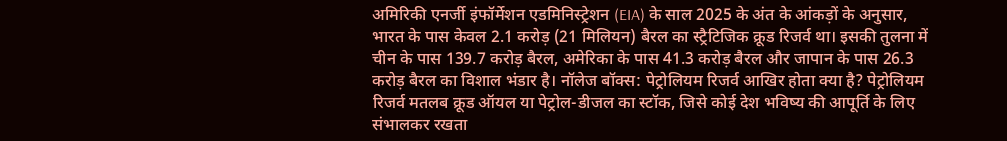अमिरिकी एनर्जी इंफॉर्मेशन एडमिनिस्ट्रेशन (EIA) के साल 2025 के अंत के आंकड़ों के अनुसार, भारत के पास केवल 2.1 करोड़ (21 मिलियन) बैरल का स्ट्रैटिजिक क्रूड रिजर्व था। इसकी तुलना में चीन के पास 139.7 करोड़ बैरल, अमेरिका के पास 41.3 करोड़ बैरल और जापान के पास 26.3 करोड़ बैरल का विशाल भंडार है। नॉलेज बॉक्स: पेट्रोलियम रिजर्व आखिर होता क्या है? पेट्रोलियम रिजर्व मतलब क्रूड ऑयल या पेट्रोल-डीजल का स्टॉक, जिसे कोई देश भविष्य की आपूर्ति के लिए संभालकर रखता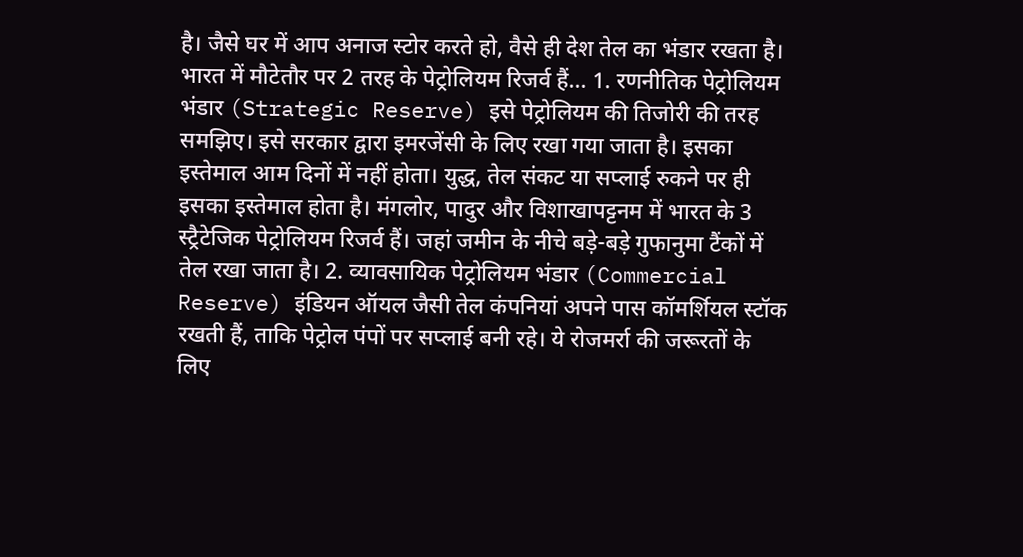है। जैसे घर में आप अनाज स्टोर करते हो, वैसे ही देश तेल का भंडार रखता है। भारत में मौटेतौर पर 2 तरह के पेट्रोलियम रिजर्व हैं… 1. रणनीतिक पेट्रोलियम भंडार (Strategic Reserve) इसे पेट्रोलियम की तिजोरी की तरह समझिए। इसे सरकार द्वारा इमरजेंसी के लिए रखा गया जाता है। इसका इस्तेमाल आम दिनों में नहीं होता। युद्ध, तेल संकट या सप्लाई रुकने पर ही इसका इस्तेमाल होता है। मंगलोर, पादुर और विशाखापट्टनम में भारत के 3 स्ट्रैटेजिक पेट्रोलियम रिजर्व हैं। जहां जमीन के नीचे बड़े-बड़े गुफानुमा टैंकों में तेल रखा जाता है। 2. व्यावसायिक पेट्रोलियम भंडार (Commercial Reserve) इंडियन ऑयल जैसी तेल कंपनियां अपने पास कॉमर्शियल स्टॉक रखती हैं, ताकि पेट्रोल पंपों पर सप्लाई बनी रहे। ये रोजमर्रा की जरूरतों के लिए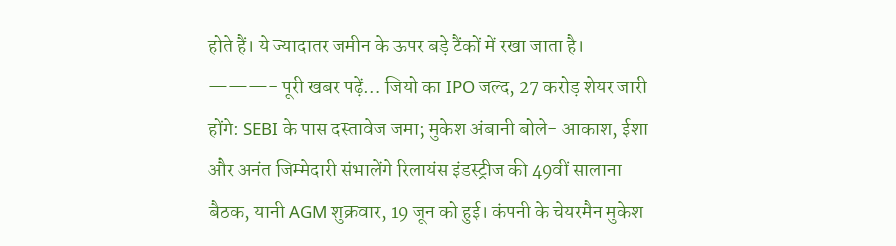होते हैं। ये ज्यादातर जमीन के ऊपर बड़े टैंकों में रखा जाता है। ———- पूरी खबर पढ़ें… जियो का IPO जल्द, 27 करोड़ शेयर जारी होंगे: SEBI के पास दस्तावेज जमा; मुकेश अंबानी बोले- आकाश, ईशा और अनंत जिम्मेदारी संभालेंगे रिलायंस इंडस्ट्रीज की 49वीं सालाना बैठक, यानी AGM शुक्रवार, 19 जून को हुई। कंपनी के चेयरमैन मुकेश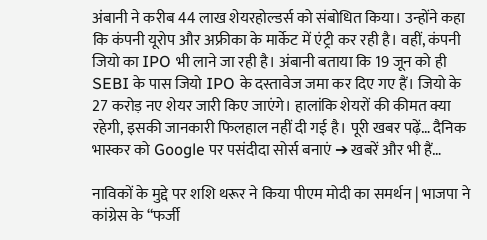अंबानी ने करीब 44 लाख शेयरहोल्डर्स को संबोधित किया। उन्होंने कहा कि कंपनी यूरोप और अफ्रीका के मार्केट में एंट्री कर रही है। वहीं, कंपनी जियो का IPO भी लाने जा रही है। अंबानी बताया कि 19 जून को ही SEBI के पास जियो IPO के दस्तावेज जमा कर दिए गए हैं। जियो के 27 करोड़ नए शेयर जारी किए जाएंगे। हालांकि शेयरों की कीमत क्या रहेगी, इसकी जानकारी फिलहाल नहीं दी गई है। पूरी खबर पढ़ें… दैनिक भास्कर को Google पर पसंदीदा सोर्स बनाएं ➔ खबरें और भी हैं…

नाविकों के मुद्दे पर शशि थरूर ने किया पीएम मोदी का समर्थन | भाजपा ने कांग्रेस के “फर्जी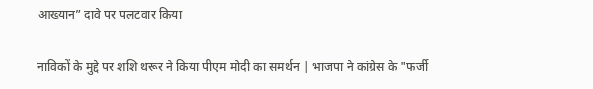आख्यान” दावे पर पलटवार किया

नाविकों के मुद्दे पर शशि थरूर ने किया पीएम मोदी का समर्थन | भाजपा ने कांग्रेस के "फर्जी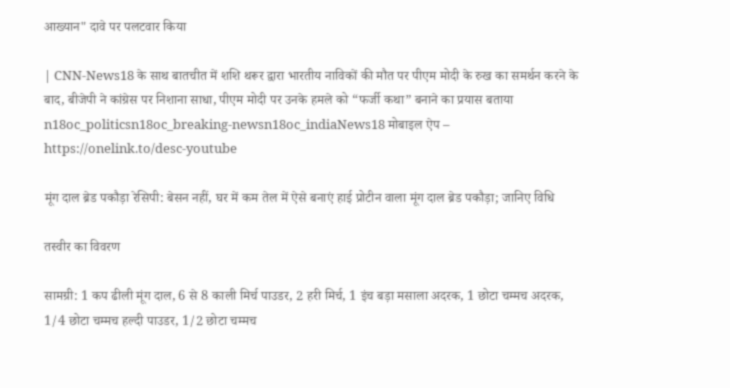आख्यान" दावे पर पलटवार किया

| CNN-News18 के साथ बातचीत में शशि थरूर द्वारा भारतीय नाविकों की मौत पर पीएम मोदी के रुख का समर्थन करने के बाद, बीजेपी ने कांग्रेस पर निशाना साधा, पीएम मोदी पर उनके हमले को “फर्जी कथा” बनाने का प्रयास बताया n18oc_politicsn18oc_breaking-newsn18oc_indiaNews18 मोबाइल ऐप – https://onelink.to/desc-youtube

मूंग दाल ब्रेड पकौड़ा रेसिपी: बेसन नहीं, घर में कम तेल में ऐसे बनाएं हाई प्रोटीन वाला मूंग दाल ब्रेड पकौड़ा; जानिए विधि

तस्वीर का विवरण

सामग्री: 1 कप ढीली मूंग दाल, 6 से 8 काली मिर्च पाउडर, 2 हरी मिर्च, 1 इंच बड़ा मसाला अदरक, 1 छोटा चम्मच अदरक, 1/4 छोटा चम्मच हल्दी पाउडर, 1/2 छोटा चम्मच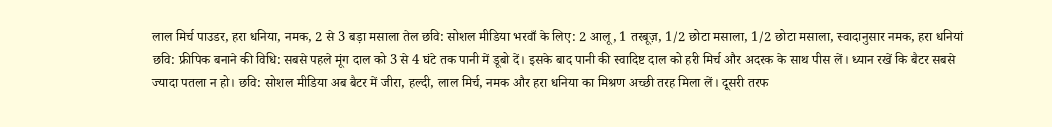लाल मिर्च पाउडर, हरा धनिया, नमक, 2 से 3 बड़ा मसाला तेल छवि: सोशल मीडिया भरवाँ के लिए: 2 आलू, 1 तरबूज़, 1/2 छोटा मसाला, 1/2 छोटा मसाला, स्वादानुसार नमक, हरा धनियां छवि: फ्रीपिक बनाने की विधि: सबसे पहले मूंग दाल को 3 से 4 घंटे तक पानी में डूबो दें। इसके बाद पानी की स्वादिष्ट दाल को हरी मिर्च और अदरक के साथ पीस लें। ध्यान रखें कि बैटर सबसे ज्यादा पतला न हो। छवि: सोशल मीडिया अब बैटर में जीरा, हल्दी, लाल मिर्च, नमक और हरा धनिया का मिश्रण अच्छी तरह मिला लें। दूसरी तरफ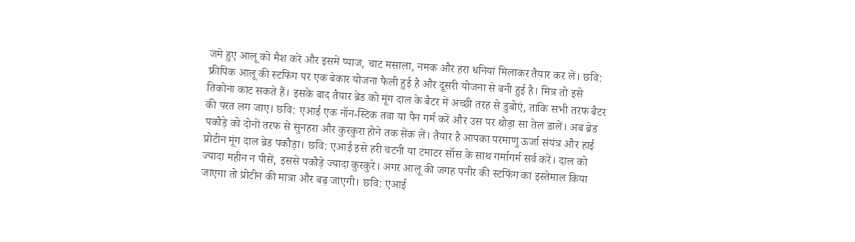जमे हुए आलू को मैश करें और इसमें प्याज, चाट मसाला, नमक और हरा धनियां मिलाकर तैयार कर लें। छवि: फ्रीपिक आलू की स्टफिंग पर एक बेकार योजना फैली हुई है और दूसरी योजना से बनी हुई है। मित्र तो इसे तिकोना काट सकते हैं। इसके बाद तैयार ब्रेड को मूंग दाल के बैटर में अच्छी तरह से डुबोएं, ताकि सभी तरफ बैटर की परत लग जाए। छवि: एआई एक नॉन-स्टिक तवा या पैन गर्म करें और उस पर थोड़ा सा तेल डालें। अब ब्रेड पकौड़े को दोनों तरफ से सुनहरा और कुरकुरा होने तक सेंक लें। तैयार है आपका परमाणु ऊर्जा संयंत्र और हाई प्रोटीन मूंग दाल ब्रेड पकौड़ा। छवि: एआई इसे हरी चटनी या टमाटर सॉस के साथ गर्मागर्म सर्व करें। दाल को ज्यादा महीन न पीसें, इससे पकौड़े ज्यादा कुरकुरे। अगर आलू की जगह पनीर की स्टफिंग का इस्तेमाल किया जाएगा तो प्रोटीन की मात्रा और बढ़ जाएगी। छवि: एआई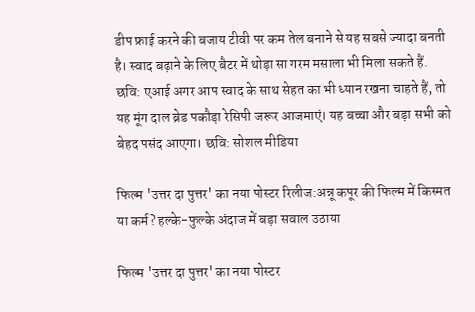डीप फ्राई करने की बजाय टीवी पर कम तेल बनाने से यह सबसे ज्यादा बनती है। स्वाद बढ़ाने के लिए बैटर में थोड़ा सा गरम मसाला भी मिला सकते हैं. छवि: एआई अगर आप स्वाद के साथ सेहत का भी ध्यान रखना चाहते हैं, तो यह मूंग दाल ब्रेड पकौड़ा रेसिपी जरूर आजमाएं। यह बच्चा और बड़ा सभी को बेहद पसंद आएगा। छवि: सोशल मीडिया

फिल्म 'उत्तर दा पुत्तर' का नया पोस्टर रिलीज:अन्नू कपूर की फिल्म में किस्मत या कर्म? हल्के-फुल्के अंदाज में बड़ा सवाल उठाया

फिल्म 'उत्तर दा पुत्तर' का नया पोस्टर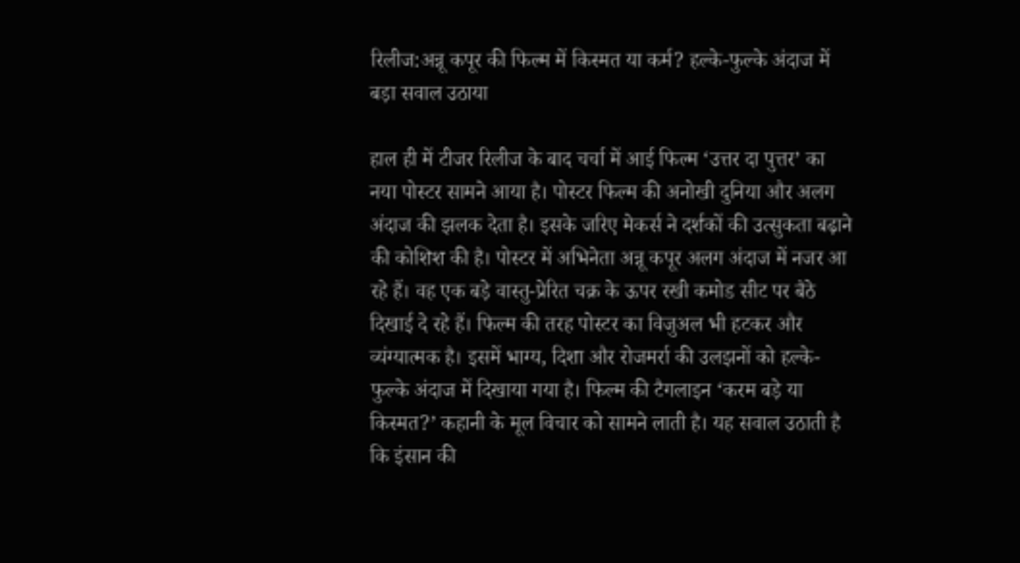रिलीज:अन्नू कपूर की फिल्म में किस्मत या कर्म? हल्के-फुल्के अंदाज में बड़ा सवाल उठाया

हाल ही में टीजर रिलीज के बाद चर्चा में आई फिल्म ‘उत्तर दा पुत्तर’ का नया पोस्टर सामने आया है। पोस्टर फिल्म की अनोखी दुनिया और अलग अंदाज की झलक देता है। इसके जरिए मेकर्स ने दर्शकों की उत्सुकता बढ़ाने की कोशिश की है। पोस्टर में अभिनेता अन्नू कपूर अलग अंदाज में नजर आ रहे हैं। वह एक बड़े वास्तु-प्रेरित चक्र के ऊपर रखी कमोड सीट पर बैठे दिखाई दे रहे हैं। फिल्म की तरह पोस्टर का विजुअल भी हटकर और व्यंग्यात्मक है। इसमें भाग्य, दिशा और रोजमर्रा की उलझनों को हल्के-फुल्के अंदाज में दिखाया गया है। फिल्म की टैगलाइन ‘करम बड़े या किस्मत?’ कहानी के मूल विचार को सामने लाती है। यह सवाल उठाती है कि इंसान की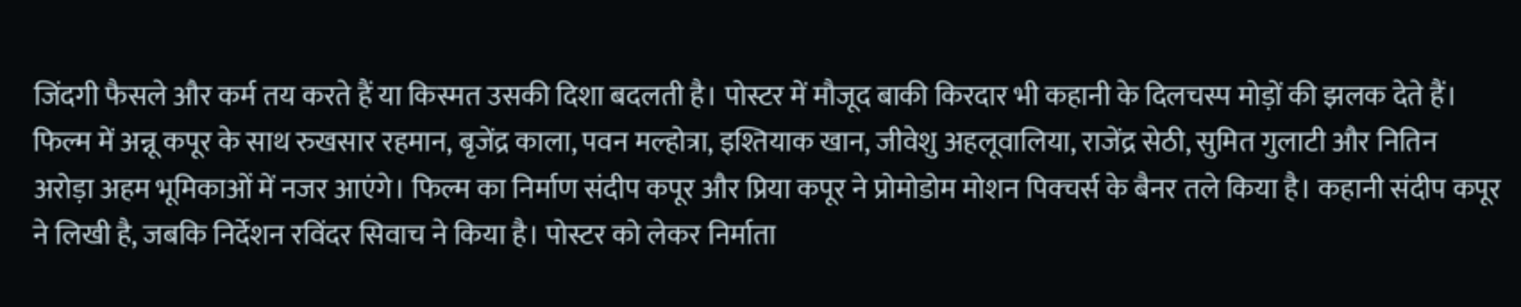जिंदगी फैसले और कर्म तय करते हैं या किस्मत उसकी दिशा बदलती है। पोस्टर में मौजूद बाकी किरदार भी कहानी के दिलचस्प मोड़ों की झलक देते हैं। फिल्म में अन्नू कपूर के साथ रुखसार रहमान, बृजेंद्र काला, पवन मल्होत्रा, इश्तियाक खान, जीवेशु अहलूवालिया, राजेंद्र सेठी, सुमित गुलाटी और नितिन अरोड़ा अहम भूमिकाओं में नजर आएंगे। फिल्म का निर्माण संदीप कपूर और प्रिया कपूर ने प्रोमोडोम मोशन पिक्चर्स के बैनर तले किया है। कहानी संदीप कपूर ने लिखी है, जबकि निर्देशन रविंदर सिवाच ने किया है। पोस्टर को लेकर निर्माता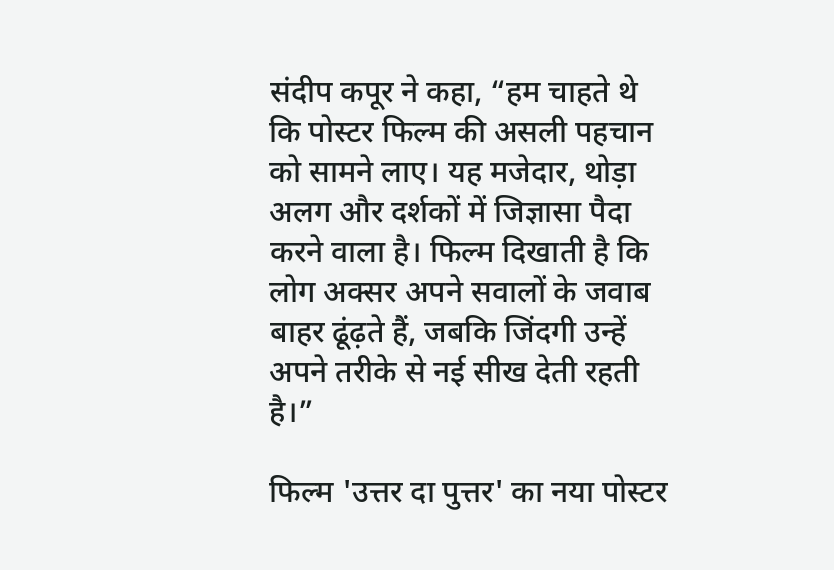संदीप कपूर ने कहा, “हम चाहते थे कि पोस्टर फिल्म की असली पहचान को सामने लाए। यह मजेदार, थोड़ा अलग और दर्शकों में जिज्ञासा पैदा करने वाला है। फिल्म दिखाती है कि लोग अक्सर अपने सवालों के जवाब बाहर ढूंढ़ते हैं, जबकि जिंदगी उन्हें अपने तरीके से नई सीख देती रहती है।”

फिल्म 'उत्तर दा पुत्तर' का नया पोस्टर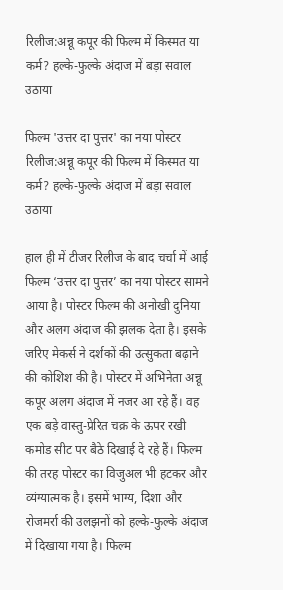रिलीज:अन्नू कपूर की फिल्म में किस्मत या कर्म? हल्के-फुल्के अंदाज में बड़ा सवाल उठाया

फिल्म 'उत्तर दा पुत्तर' का नया पोस्टर रिलीज:अन्नू कपूर की फिल्म में किस्मत या कर्म? हल्के-फुल्के अंदाज में बड़ा सवाल उठाया

हाल ही में टीजर रिलीज के बाद चर्चा में आई फिल्म ‘उत्तर दा पुत्तर’ का नया पोस्टर सामने आया है। पोस्टर फिल्म की अनोखी दुनिया और अलग अंदाज की झलक देता है। इसके जरिए मेकर्स ने दर्शकों की उत्सुकता बढ़ाने की कोशिश की है। पोस्टर में अभिनेता अन्नू कपूर अलग अंदाज में नजर आ रहे हैं। वह एक बड़े वास्तु-प्रेरित चक्र के ऊपर रखी कमोड सीट पर बैठे दिखाई दे रहे हैं। फिल्म की तरह पोस्टर का विजुअल भी हटकर और व्यंग्यात्मक है। इसमें भाग्य, दिशा और रोजमर्रा की उलझनों को हल्के-फुल्के अंदाज में दिखाया गया है। फिल्म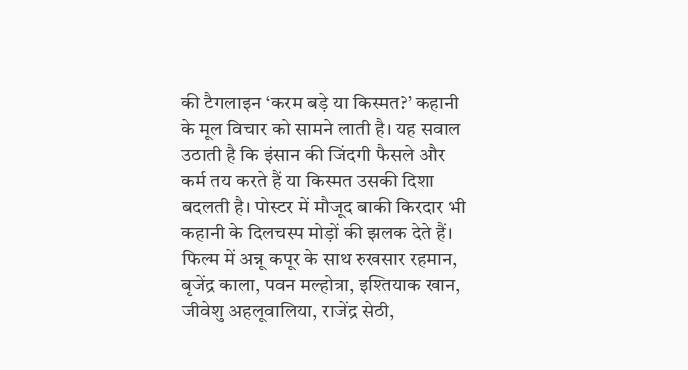की टैगलाइन ‘करम बड़े या किस्मत?’ कहानी के मूल विचार को सामने लाती है। यह सवाल उठाती है कि इंसान की जिंदगी फैसले और कर्म तय करते हैं या किस्मत उसकी दिशा बदलती है। पोस्टर में मौजूद बाकी किरदार भी कहानी के दिलचस्प मोड़ों की झलक देते हैं। फिल्म में अन्नू कपूर के साथ रुखसार रहमान, बृजेंद्र काला, पवन मल्होत्रा, इश्तियाक खान, जीवेशु अहलूवालिया, राजेंद्र सेठी,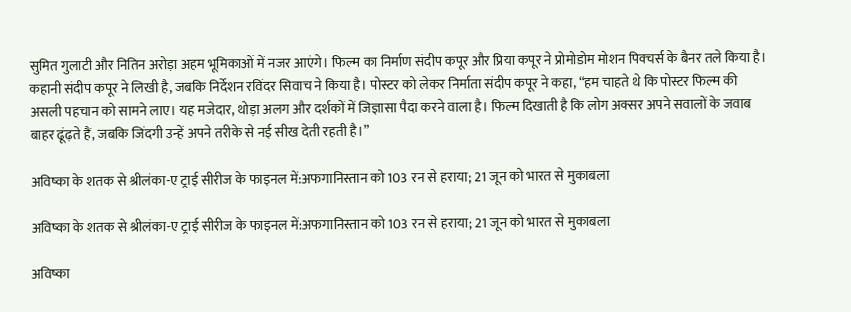सुमित गुलाटी और नितिन अरोड़ा अहम भूमिकाओं में नजर आएंगे। फिल्म का निर्माण संदीप कपूर और प्रिया कपूर ने प्रोमोडोम मोशन पिक्चर्स के बैनर तले किया है। कहानी संदीप कपूर ने लिखी है, जबकि निर्देशन रविंदर सिवाच ने किया है। पोस्टर को लेकर निर्माता संदीप कपूर ने कहा, “हम चाहते थे कि पोस्टर फिल्म की असली पहचान को सामने लाए। यह मजेदार, थोड़ा अलग और दर्शकों में जिज्ञासा पैदा करने वाला है। फिल्म दिखाती है कि लोग अक्सर अपने सवालों के जवाब बाहर ढूंढ़ते हैं, जबकि जिंदगी उन्हें अपने तरीके से नई सीख देती रहती है।”

अविष्का के शतक से श्रीलंका-ए ट्राई सीरीज के फाइनल में:अफगानिस्तान को 103 रन से हराया; 21 जून को भारत से मुकाबला

अविष्का के शतक से श्रीलंका-ए ट्राई सीरीज के फाइनल में:अफगानिस्तान को 103 रन से हराया; 21 जून को भारत से मुकाबला

अविष्का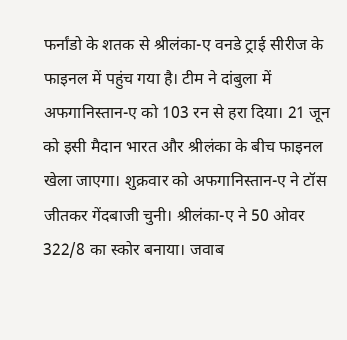फर्नांडो के शतक से श्रीलंका-ए वनडे ट्राई सीरीज के फाइनल में पहुंच गया है। टीम ने दांबुला में अफगानिस्तान-ए को 103 रन से हरा दिया। 21 जून को इसी मैदान भारत और श्रीलंका के बीच फाइनल खेला जाएगा। शुक्रवार को अफगानिस्तान-ए ने टॉस जीतकर गेंदबाजी चुनी। श्रीलंका-ए ने 50 ओवर 322/8 का स्कोर बनाया। जवाब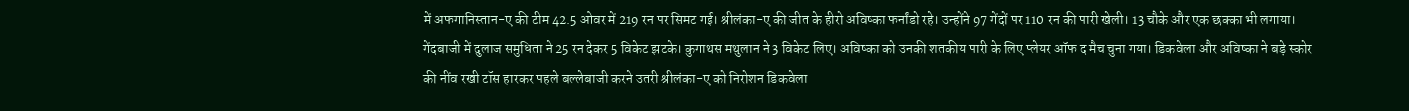में अफगानिस्तान-ए की टीम 42.5 ओवर में 219 रन पर सिमट गई। श्रीलंका-ए की जीत के हीरो अविष्का फर्नांडो रहे। उन्होंने 97 गेंदों पर 110 रन की पारी खेली। 13 चौके और एक छक्का भी लगाया। गेंदबाजी में दुलाज समुधिता ने 25 रन देकर 5 विकेट झटके। कुगाथस मथुलान ने 3 विकेट लिए। अविष्का को उनकी शतकीय पारी के लिए प्लेयर ऑफ द मैच चुना गया। डिकवेला और अविष्का ने बड़े स्कोर की नींव रखी टॉस हारकर पहले बल्लेबाजी करने उतरी श्रीलंका-ए को निरोशन डिकवेला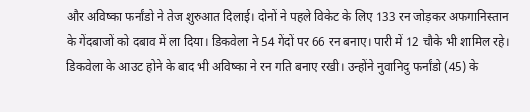और अविष्का फर्नांडो ने तेज शुरुआत दिलाई। दोनों ने पहले विकेट के लिए 133 रन जोड़कर अफगानिस्तान के गेंदबाजों को दबाव में ला दिया। डिकवेला ने 54 गेंदों पर 66 रन बनाए। पारी में 12 चौके भी शामिल रहे। डिकवेला के आउट होने के बाद भी अविष्का ने रन गति बनाए रखी। उन्होंने नुवानिदु फर्नांडो (45) के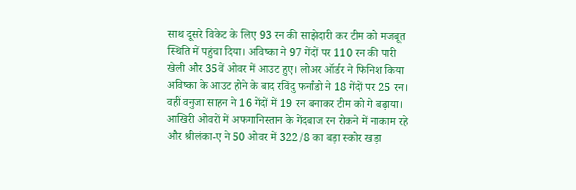साथ दूसरे विकेट के लिए 93 रन की साझेदारी कर टीम को मजबूत स्थिति में पहुंचा दिया। अविष्का ने 97 गेंदों पर 110 रन की पारी खेली और 35वें ओवर में आउट हुए। लोअर ऑर्डर ने फिनिश किया अविष्का के आउट होने के बाद रविंदु फर्नांडो ने 18 गेंदों पर 25 रन। वहीं वनुजा साहन ने 16 गेंदों में 19 रन बनाकर टीम को गे बढ़ाया। आखिरी ओवरों में अफगानिस्तान के गेंदबाज रन रोकने में नाकाम रहे और श्रीलंका-ए ने 50 ओवर में 322/8 का बड़ा स्कोर खड़ा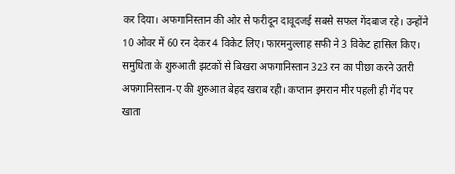कर दिया। अफगानिस्तान की ओर से फरीदून दावूदजई सबसे सफल गेंदबाज रहे। उन्होंने 10 ओवर में 60 रन देकर 4 विकेट लिए। फारमनुल्लाह सफी ने 3 विकेट हासिल किए। समुधिता के शुरुआती झटकों से बिखरा अफगानिस्तान 323 रन का पीछा करने उतरी अफगानिस्तान-ए की शुरुआत बेहद खराब रही। कप्तान इमरान मीर पहली ही गेंद पर खाता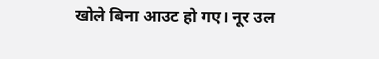खोले बिना आउट हो गए। नूर उल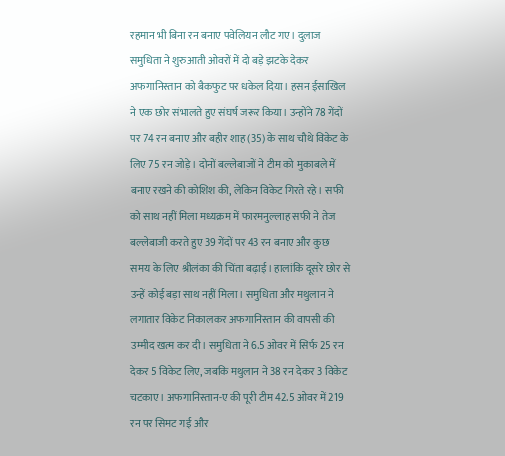रहमान भी बिना रन बनाए पवेलियन लौट गए। दुलाज समुधिता ने शुरुआती ओवरों में दो बड़े झटके देकर अफगानिस्तान को बैकफुट पर धकेल दिया। हसन ईसाखिल ने एक छोर संभालते हुए संघर्ष जरूर किया। उन्होंने 78 गेंदों पर 74 रन बनाए और बहीर शाह (35) के साथ चौथे विकेट के लिए 75 रन जोड़े। दोनों बल्लेबाजों ने टीम को मुकाबले में बनाए रखने की कोशिश की, लेकिन विकेट गिरते रहे। सफी को साथ नहीं मिला मध्यक्रम में फारमनुल्लाह सफी ने तेज बल्लेबाजी करते हुए 39 गेंदों पर 43 रन बनाए और कुछ समय के लिए श्रीलंका की चिंता बढ़ाई। हालांकि दूसरे छोर से उन्हें कोई बड़ा साथ नहीं मिला। समुधिता और मथुलान ने लगातार विकेट निकालकर अफगानिस्तान की वापसी की उम्मीद खत्म कर दी। समुधिता ने 6.5 ओवर में सिर्फ 25 रन देकर 5 विकेट लिए, जबकि मथुलान ने 38 रन देकर 3 विकेट चटकाए। अफगानिस्तान-ए की पूरी टीम 42.5 ओवर में 219 रन पर सिमट गई और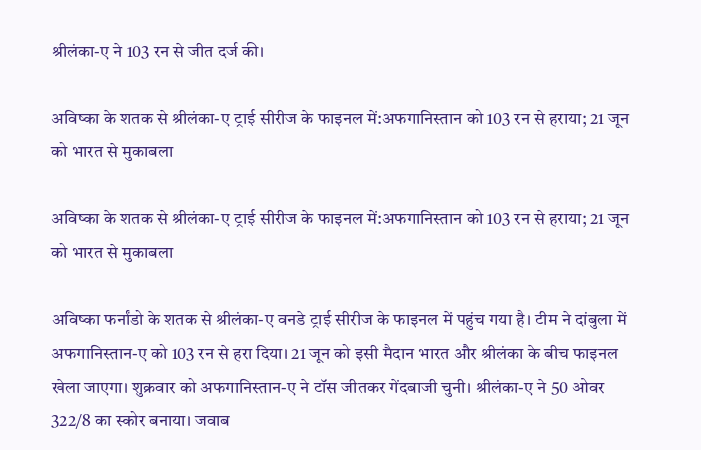श्रीलंका-ए ने 103 रन से जीत दर्ज की।

अविष्का के शतक से श्रीलंका-ए ट्राई सीरीज के फाइनल में:अफगानिस्तान को 103 रन से हराया; 21 जून को भारत से मुकाबला

अविष्का के शतक से श्रीलंका-ए ट्राई सीरीज के फाइनल में:अफगानिस्तान को 103 रन से हराया; 21 जून को भारत से मुकाबला

अविष्का फर्नांडो के शतक से श्रीलंका-ए वनडे ट्राई सीरीज के फाइनल में पहुंच गया है। टीम ने दांबुला में अफगानिस्तान-ए को 103 रन से हरा दिया। 21 जून को इसी मैदान भारत और श्रीलंका के बीच फाइनल खेला जाएगा। शुक्रवार को अफगानिस्तान-ए ने टॉस जीतकर गेंदबाजी चुनी। श्रीलंका-ए ने 50 ओवर 322/8 का स्कोर बनाया। जवाब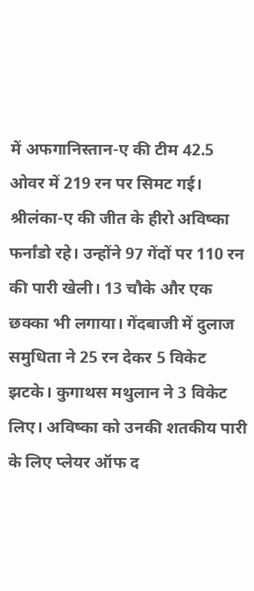में अफगानिस्तान-ए की टीम 42.5 ओवर में 219 रन पर सिमट गई। श्रीलंका-ए की जीत के हीरो अविष्का फर्नांडो रहे। उन्होंने 97 गेंदों पर 110 रन की पारी खेली। 13 चौके और एक छक्का भी लगाया। गेंदबाजी में दुलाज समुधिता ने 25 रन देकर 5 विकेट झटके। कुगाथस मथुलान ने 3 विकेट लिए। अविष्का को उनकी शतकीय पारी के लिए प्लेयर ऑफ द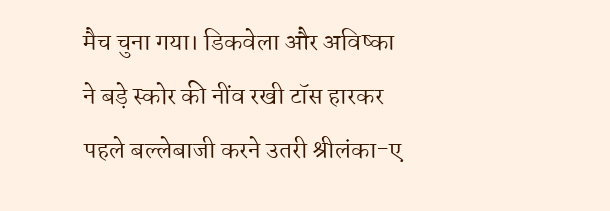मैच चुना गया। डिकवेला और अविष्का ने बड़े स्कोर की नींव रखी टॉस हारकर पहले बल्लेबाजी करने उतरी श्रीलंका-ए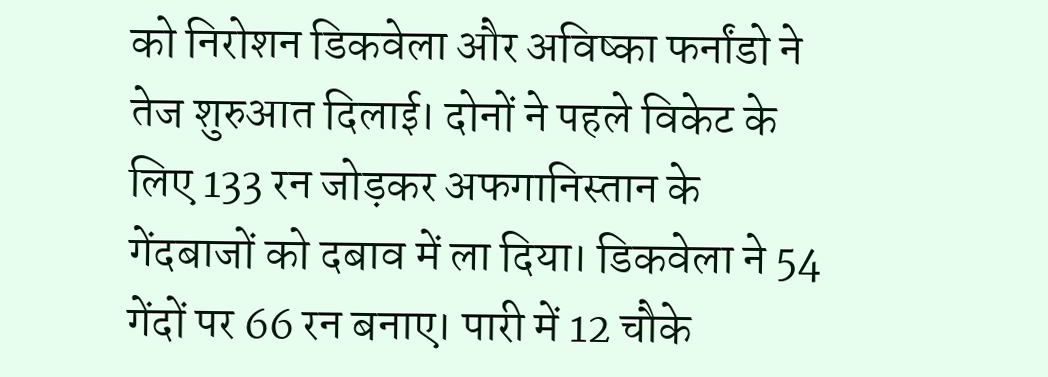को निरोशन डिकवेला और अविष्का फर्नांडो ने तेज शुरुआत दिलाई। दोनों ने पहले विकेट के लिए 133 रन जोड़कर अफगानिस्तान के गेंदबाजों को दबाव में ला दिया। डिकवेला ने 54 गेंदों पर 66 रन बनाए। पारी में 12 चौके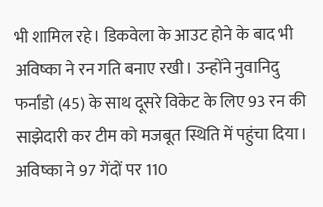भी शामिल रहे। डिकवेला के आउट होने के बाद भी अविष्का ने रन गति बनाए रखी। उन्होंने नुवानिदु फर्नांडो (45) के साथ दूसरे विकेट के लिए 93 रन की साझेदारी कर टीम को मजबूत स्थिति में पहुंचा दिया। अविष्का ने 97 गेंदों पर 110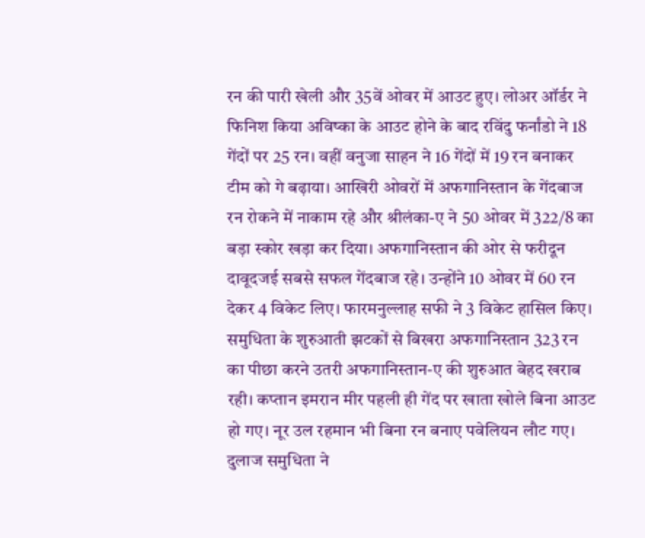रन की पारी खेली और 35वें ओवर में आउट हुए। लोअर ऑर्डर ने फिनिश किया अविष्का के आउट होने के बाद रविंदु फर्नांडो ने 18 गेंदों पर 25 रन। वहीं वनुजा साहन ने 16 गेंदों में 19 रन बनाकर टीम को गे बढ़ाया। आखिरी ओवरों में अफगानिस्तान के गेंदबाज रन रोकने में नाकाम रहे और श्रीलंका-ए ने 50 ओवर में 322/8 का बड़ा स्कोर खड़ा कर दिया। अफगानिस्तान की ओर से फरीदून दावूदजई सबसे सफल गेंदबाज रहे। उन्होंने 10 ओवर में 60 रन देकर 4 विकेट लिए। फारमनुल्लाह सफी ने 3 विकेट हासिल किए। समुधिता के शुरुआती झटकों से बिखरा अफगानिस्तान 323 रन का पीछा करने उतरी अफगानिस्तान-ए की शुरुआत बेहद खराब रही। कप्तान इमरान मीर पहली ही गेंद पर खाता खोले बिना आउट हो गए। नूर उल रहमान भी बिना रन बनाए पवेलियन लौट गए। दुलाज समुधिता ने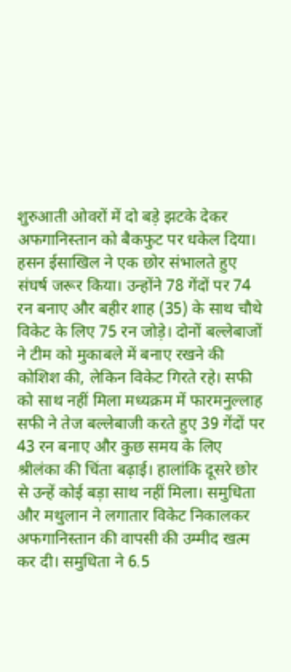शुरुआती ओवरों में दो बड़े झटके देकर अफगानिस्तान को बैकफुट पर धकेल दिया। हसन ईसाखिल ने एक छोर संभालते हुए संघर्ष जरूर किया। उन्होंने 78 गेंदों पर 74 रन बनाए और बहीर शाह (35) के साथ चौथे विकेट के लिए 75 रन जोड़े। दोनों बल्लेबाजों ने टीम को मुकाबले में बनाए रखने की कोशिश की, लेकिन विकेट गिरते रहे। सफी को साथ नहीं मिला मध्यक्रम में फारमनुल्लाह सफी ने तेज बल्लेबाजी करते हुए 39 गेंदों पर 43 रन बनाए और कुछ समय के लिए श्रीलंका की चिंता बढ़ाई। हालांकि दूसरे छोर से उन्हें कोई बड़ा साथ नहीं मिला। समुधिता और मथुलान ने लगातार विकेट निकालकर अफगानिस्तान की वापसी की उम्मीद खत्म कर दी। समुधिता ने 6.5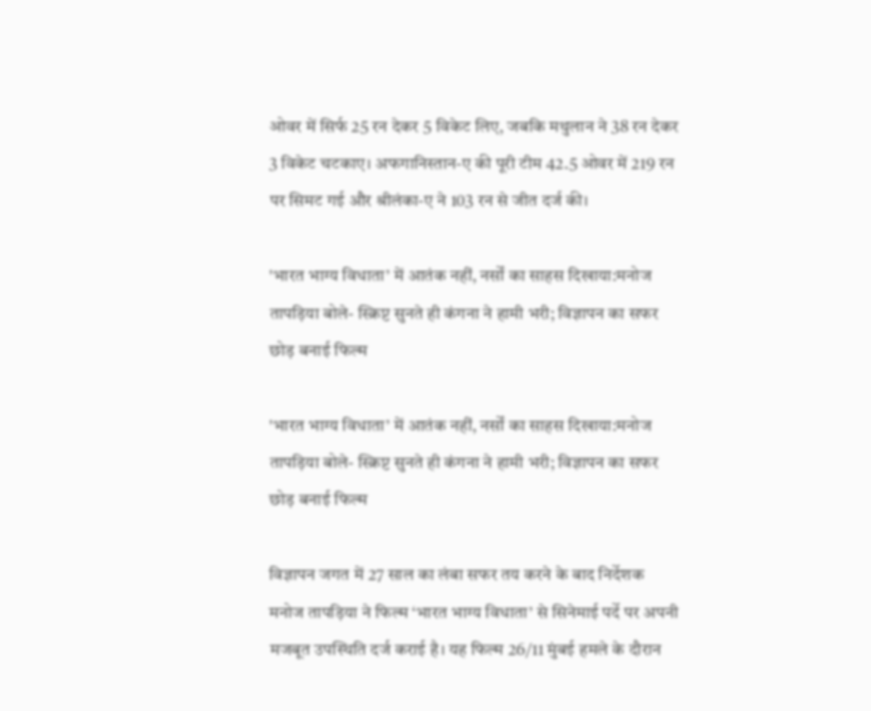ओवर में सिर्फ 25 रन देकर 5 विकेट लिए, जबकि मथुलान ने 38 रन देकर 3 विकेट चटकाए। अफगानिस्तान-ए की पूरी टीम 42.5 ओवर में 219 रन पर सिमट गई और श्रीलंका-ए ने 103 रन से जीत दर्ज की।

'भारत भाग्य विधाता’ में आतंक नहीं, नर्सों का साहस दिखाया:मनोज तापड़िया बोले- स्क्रिप्ट सुनते ही कंगना ने हामी भरी; विज्ञापन का सफर छोड़ बनाई फिल्म

'भारत भाग्य विधाता’ में आतंक नहीं, नर्सों का साहस दिखाया:मनोज तापड़िया बोले- स्क्रिप्ट सुनते ही कंगना ने हामी भरी; विज्ञापन का सफर छोड़ बनाई फिल्म

विज्ञापन जगत में 27 साल का लंबा सफर तय करने के बाद निर्देशक मनोज तापड़िया ने फिल्म ‘भारत भाग्य विधाता’ से सिनेमाई पर्दे पर अपनी मजबूत उपस्थिति दर्ज कराई है। यह फिल्म 26/11 मुंबई हमले के दौरान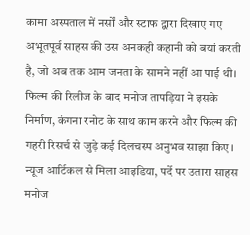कामा अस्पताल में नर्सों और स्टाफ द्वारा दिखाए गए अभूतपूर्व साहस की उस अनकही कहानी को बयां करती है, जो अब तक आम जनता के सामने नहीं आ पाई थी। फिल्म की रिलीज के बाद मनोज तापड़िया ने इसके निर्माण, कंगना रनोट के साथ काम करने और फिल्म की गहरी रिसर्च से जुड़े कई दिलचस्प अनुभव साझा किए। न्यूज आर्टिकल से मिला आइडिया, पर्दे पर उतारा साहस मनोज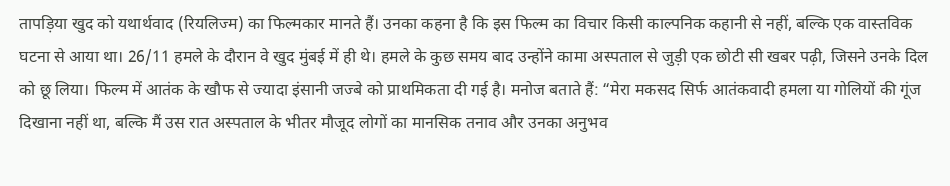तापड़िया खुद को यथार्थवाद (रियलिज्म) का फिल्मकार मानते हैं। उनका कहना है कि इस फिल्म का विचार किसी काल्पनिक कहानी से नहीं, बल्कि एक वास्तविक घटना से आया था। 26/11 हमले के दौरान वे खुद मुंबई में ही थे। हमले के कुछ समय बाद उन्होंने कामा अस्पताल से जुड़ी एक छोटी सी खबर पढ़ी, जिसने उनके दिल को छू लिया। फिल्म में आतंक के खौफ से ज्यादा इंसानी जज्बे को प्राथमिकता दी गई है। मनोज बताते हैं: “मेरा मकसद सिर्फ आतंकवादी हमला या गोलियों की गूंज दिखाना नहीं था, बल्कि मैं उस रात अस्पताल के भीतर मौजूद लोगों का मानसिक तनाव और उनका अनुभव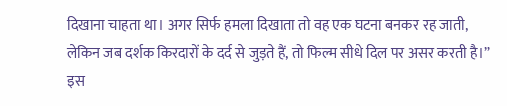दिखाना चाहता था। अगर सिर्फ हमला दिखाता तो वह एक घटना बनकर रह जाती, लेकिन जब दर्शक किरदारों के दर्द से जुड़ते हैं, तो फिल्म सीधे दिल पर असर करती है।” इस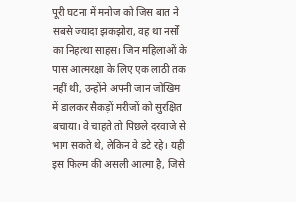पूरी घटना में मनोज को जिस बात ने सबसे ज्यादा झकझोरा, वह था नर्सों का निहत्था साहस। जिन महिलाओं के पास आत्मरक्षा के लिए एक लाठी तक नहीं थी, उन्होंने अपनी जान जोखिम में डालकर सैकड़ों मरीजों को सुरक्षित बचाया। वे चाहते तो पिछले दरवाजे से भाग सकते थे, लेकिन वे डटे रहे। यही इस फिल्म की असली आत्मा है, जिसे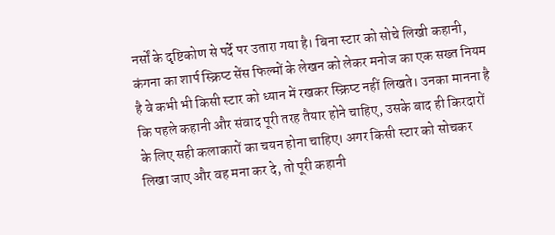नर्सों के दृष्टिकोण से पर्दे पर उतारा गया है। बिना स्टार को सोचे लिखी कहानी, कंगना का शार्प स्क्रिप्ट सेंस फिल्मों के लेखन को लेकर मनोज का एक सख्त नियम है वे कभी भी किसी स्टार को ध्यान में रखकर स्क्रिप्ट नहीं लिखते। उनका मानना है कि पहले कहानी और संवाद पूरी तरह तैयार होने चाहिए, उसके बाद ही किरदारों के लिए सही कलाकारों का चयन होना चाहिए। अगर किसी स्टार को सोचकर लिखा जाए और वह मना कर दे, तो पूरी कहानी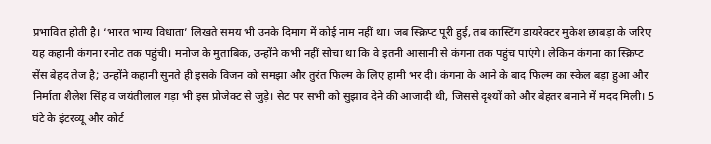प्रभावित होती है। ‘भारत भाग्य विधाता’ लिखते समय भी उनके दिमाग में कोई नाम नहीं था। जब स्क्रिप्ट पूरी हुई, तब कास्टिंग डायरेक्टर मुकेश छाबड़ा के जरिए यह कहानी कंगना रनोट तक पहुंची। मनोज के मुताबिक, उन्होंने कभी नहीं सोचा था कि वे इतनी आसानी से कंगना तक पहुंच पाएंगे। लेकिन कंगना का स्क्रिप्ट सेंस बेहद तेज है; उन्होंने कहानी सुनते ही इसके विजन को समझा और तुरंत फिल्म के लिए हामी भर दी। कंगना के आने के बाद फिल्म का स्केल बड़ा हुआ और निर्माता शैलेश सिंह व जयंतीलाल गड़ा भी इस प्रोजेक्ट से जुड़े। सेट पर सभी को सुझाव देने की आजादी थी, जिससे दृश्यों को और बेहतर बनाने में मदद मिली। 5 घंटे के इंटरव्यू और कोर्ट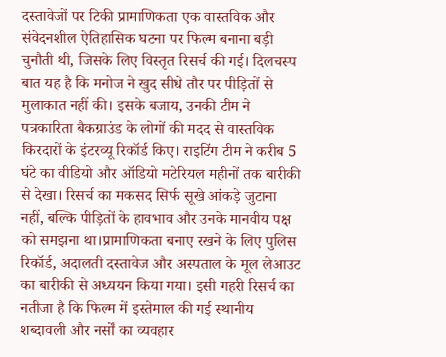दस्तावेजों पर टिकी प्रामाणिकता एक वास्तविक और संवेदनशील ऐतिहासिक घटना पर फिल्म बनाना बड़ी चुनौती थी, जिसके लिए विस्तृत रिसर्च की गई। दिलचस्प बात यह है कि मनोज ने खुद सीधे तौर पर पीड़ितों से मुलाकात नहीं की। इसके बजाय, उनकी टीम ने पत्रकारिता बैकग्राउंड के लोगों की मदद से वास्तविक किरदारों के इंटरव्यू रिकॉर्ड किए। राइटिंग टीम ने करीब 5 घंटे का वीडियो और ऑडियो मटेरियल महीनों तक बारीकी से देखा। रिसर्च का मकसद सिर्फ सूखे आंकड़े जुटाना नहीं, बल्कि पीड़ितों के हावभाव और उनके मानवीय पक्ष को समझना था।प्रामाणिकता बनाए रखने के लिए पुलिस रिकॉर्ड, अदालती दस्तावेज और अस्पताल के मूल लेआउट का बारीकी से अध्ययन किया गया। इसी गहरी रिसर्च का नतीजा है कि फिल्म में इस्तेमाल की गई स्थानीय शब्दावली और नर्सों का व्यवहार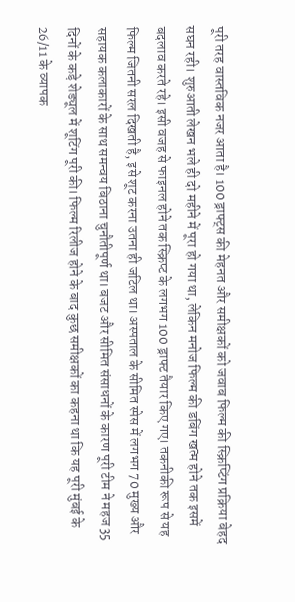पूरी तरह वास्तविक नजर आता है। 100 ड्राफ्ट्स की मेहनत और समीक्षकों को जवाब फिल्म की स्क्रिप्टिंग प्रक्रिया बेहद सघन रही। शुरुआती लेखन भले ही दो महीने में पूरा हो गया था, लेकिन मनोज फिल्म की डबिंग खत्म होने तक इसमें बदलाव करते रहे। इसी वजह से फाइनल होने तक स्क्रिप्ट के लगभग 100 ड्राफ्ट तैयार किए गए। तकनीकी रूप से यह फिल्म जितनी सरल दिखती है, इसे शूट करना उतना ही जटिल था। अस्पताल के सीमित स्पेस में लगभग 70 मुख्य और सहायक कलाकारों के साथ समन्वय बिठाना चुनौतीपूर्ण था। बजट और सीमित संसाधनों के कारण पूरी टीम ने महज 35 दिनों के कड़े शेड्यूल में शूटिंग पूरी की। फिल्म रिलीज होने के बाद कुछ समीक्षकों का कहना था कि यह पूरी मुंबई के 26/11 के व्यापक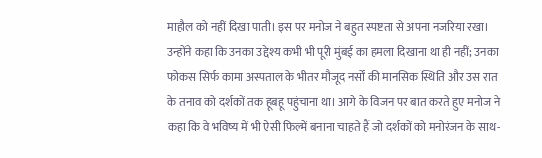माहौल को नहीं दिखा पाती। इस पर मनोज ने बहुत स्पष्टता से अपना नजरिया रखा। उन्होंने कहा कि उनका उद्देश्य कभी भी पूरी मुंबई का हमला दिखाना था ही नहीं; उनका फोकस सिर्फ कामा अस्पताल के भीतर मौजूद नर्सों की मानसिक स्थिति और उस रात के तनाव को दर्शकों तक हूबहू पहुंचाना था। आगे के विजन पर बात करते हुए मनोज ने कहा कि वे भविष्य में भी ऐसी फिल्में बनाना चाहते हैं जो दर्शकों को मनोरंजन के साथ-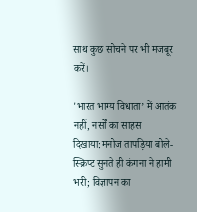साथ कुछ सोचने पर भी मजबूर करें।

'भारत भाग्य विधाता’ में आतंक नहीं, नर्सों का साहस दिखाया:मनोज तापड़िया बोले- स्क्रिप्ट सुनते ही कंगना ने हामी भरी; विज्ञापन का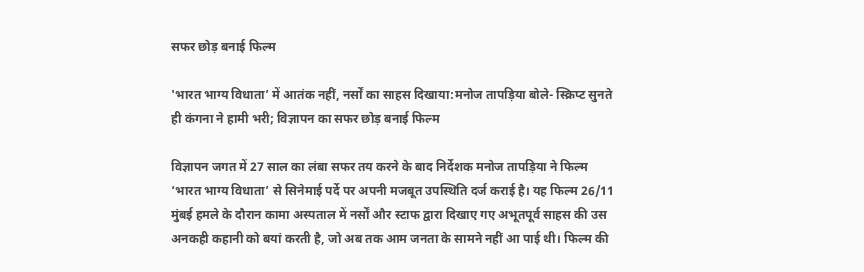सफर छोड़ बनाई फिल्म

'भारत भाग्य विधाता’ में आतंक नहीं, नर्सों का साहस दिखाया:मनोज तापड़िया बोले- स्क्रिप्ट सुनते ही कंगना ने हामी भरी; विज्ञापन का सफर छोड़ बनाई फिल्म

विज्ञापन जगत में 27 साल का लंबा सफर तय करने के बाद निर्देशक मनोज तापड़िया ने फिल्म ‘भारत भाग्य विधाता’ से सिनेमाई पर्दे पर अपनी मजबूत उपस्थिति दर्ज कराई है। यह फिल्म 26/11 मुंबई हमले के दौरान कामा अस्पताल में नर्सों और स्टाफ द्वारा दिखाए गए अभूतपूर्व साहस की उस अनकही कहानी को बयां करती है, जो अब तक आम जनता के सामने नहीं आ पाई थी। फिल्म की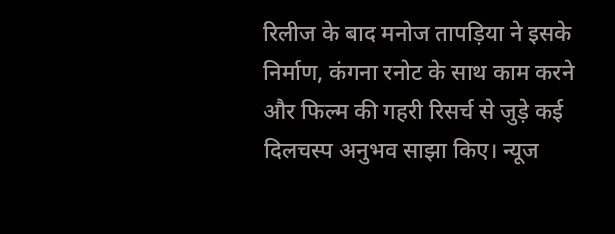रिलीज के बाद मनोज तापड़िया ने इसके निर्माण, कंगना रनोट के साथ काम करने और फिल्म की गहरी रिसर्च से जुड़े कई दिलचस्प अनुभव साझा किए। न्यूज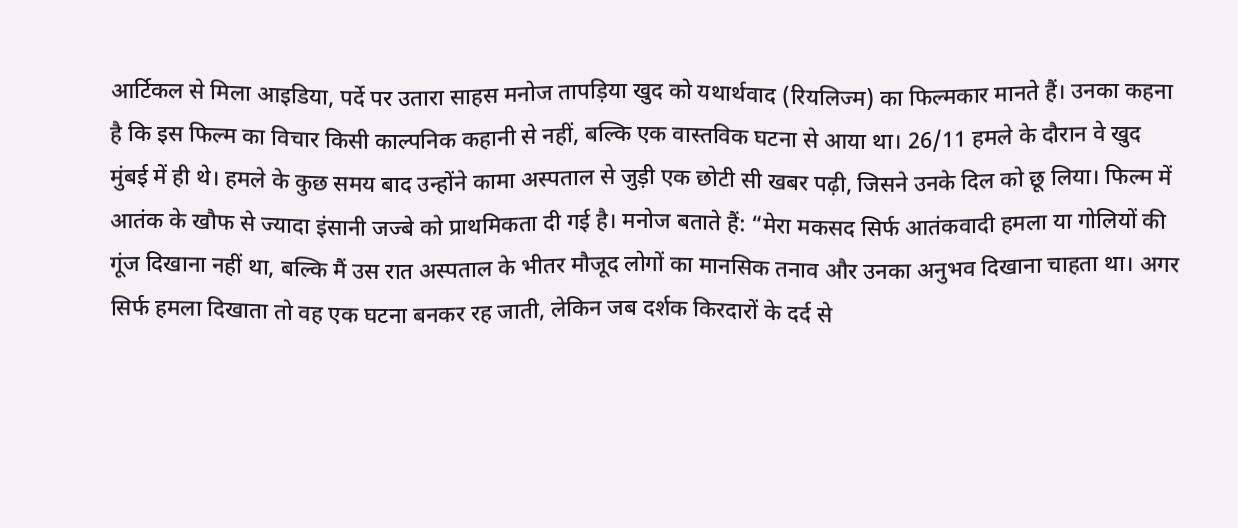आर्टिकल से मिला आइडिया, पर्दे पर उतारा साहस मनोज तापड़िया खुद को यथार्थवाद (रियलिज्म) का फिल्मकार मानते हैं। उनका कहना है कि इस फिल्म का विचार किसी काल्पनिक कहानी से नहीं, बल्कि एक वास्तविक घटना से आया था। 26/11 हमले के दौरान वे खुद मुंबई में ही थे। हमले के कुछ समय बाद उन्होंने कामा अस्पताल से जुड़ी एक छोटी सी खबर पढ़ी, जिसने उनके दिल को छू लिया। फिल्म में आतंक के खौफ से ज्यादा इंसानी जज्बे को प्राथमिकता दी गई है। मनोज बताते हैं: “मेरा मकसद सिर्फ आतंकवादी हमला या गोलियों की गूंज दिखाना नहीं था, बल्कि मैं उस रात अस्पताल के भीतर मौजूद लोगों का मानसिक तनाव और उनका अनुभव दिखाना चाहता था। अगर सिर्फ हमला दिखाता तो वह एक घटना बनकर रह जाती, लेकिन जब दर्शक किरदारों के दर्द से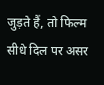जुड़ते हैं, तो फिल्म सीधे दिल पर असर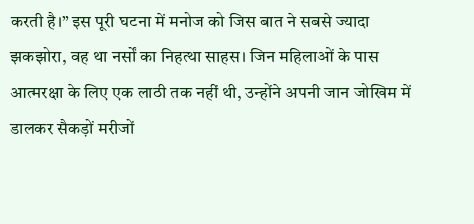करती है।” इस पूरी घटना में मनोज को जिस बात ने सबसे ज्यादा झकझोरा, वह था नर्सों का निहत्था साहस। जिन महिलाओं के पास आत्मरक्षा के लिए एक लाठी तक नहीं थी, उन्होंने अपनी जान जोखिम में डालकर सैकड़ों मरीजों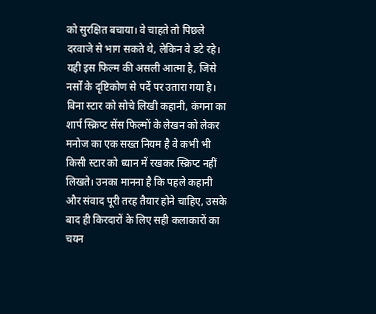को सुरक्षित बचाया। वे चाहते तो पिछले दरवाजे से भाग सकते थे, लेकिन वे डटे रहे। यही इस फिल्म की असली आत्मा है, जिसे नर्सों के दृष्टिकोण से पर्दे पर उतारा गया है। बिना स्टार को सोचे लिखी कहानी, कंगना का शार्प स्क्रिप्ट सेंस फिल्मों के लेखन को लेकर मनोज का एक सख्त नियम है वे कभी भी किसी स्टार को ध्यान में रखकर स्क्रिप्ट नहीं लिखते। उनका मानना है कि पहले कहानी और संवाद पूरी तरह तैयार होने चाहिए, उसके बाद ही किरदारों के लिए सही कलाकारों का चयन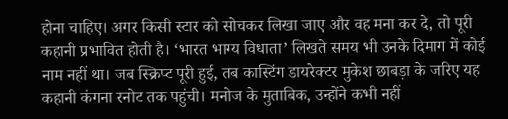होना चाहिए। अगर किसी स्टार को सोचकर लिखा जाए और वह मना कर दे, तो पूरी कहानी प्रभावित होती है। ‘भारत भाग्य विधाता’ लिखते समय भी उनके दिमाग में कोई नाम नहीं था। जब स्क्रिप्ट पूरी हुई, तब कास्टिंग डायरेक्टर मुकेश छाबड़ा के जरिए यह कहानी कंगना रनोट तक पहुंची। मनोज के मुताबिक, उन्होंने कभी नहीं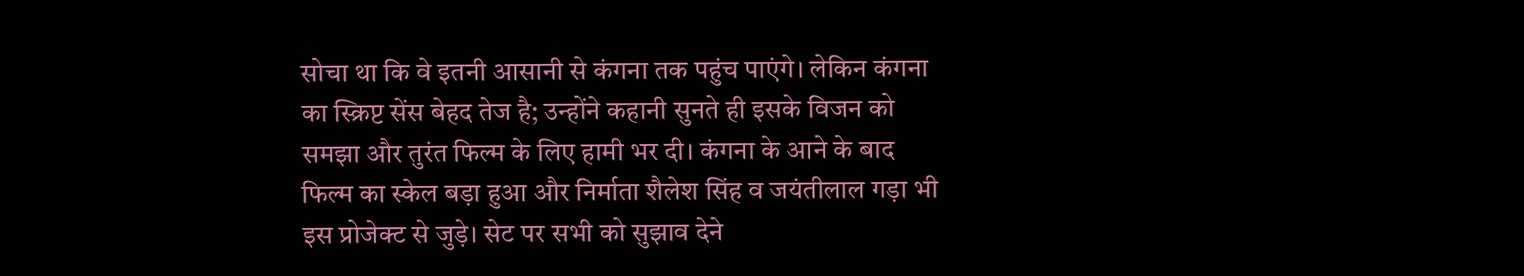सोचा था कि वे इतनी आसानी से कंगना तक पहुंच पाएंगे। लेकिन कंगना का स्क्रिप्ट सेंस बेहद तेज है; उन्होंने कहानी सुनते ही इसके विजन को समझा और तुरंत फिल्म के लिए हामी भर दी। कंगना के आने के बाद फिल्म का स्केल बड़ा हुआ और निर्माता शैलेश सिंह व जयंतीलाल गड़ा भी इस प्रोजेक्ट से जुड़े। सेट पर सभी को सुझाव देने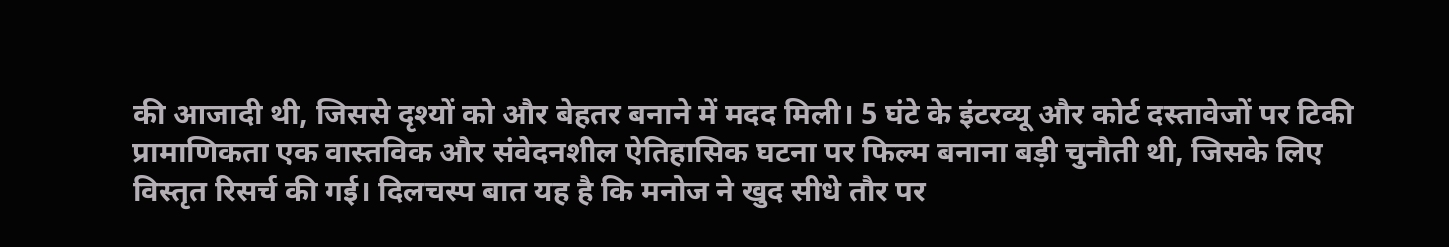की आजादी थी, जिससे दृश्यों को और बेहतर बनाने में मदद मिली। 5 घंटे के इंटरव्यू और कोर्ट दस्तावेजों पर टिकी प्रामाणिकता एक वास्तविक और संवेदनशील ऐतिहासिक घटना पर फिल्म बनाना बड़ी चुनौती थी, जिसके लिए विस्तृत रिसर्च की गई। दिलचस्प बात यह है कि मनोज ने खुद सीधे तौर पर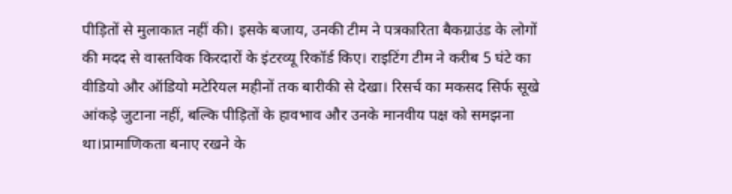पीड़ितों से मुलाकात नहीं की। इसके बजाय, उनकी टीम ने पत्रकारिता बैकग्राउंड के लोगों की मदद से वास्तविक किरदारों के इंटरव्यू रिकॉर्ड किए। राइटिंग टीम ने करीब 5 घंटे का वीडियो और ऑडियो मटेरियल महीनों तक बारीकी से देखा। रिसर्च का मकसद सिर्फ सूखे आंकड़े जुटाना नहीं, बल्कि पीड़ितों के हावभाव और उनके मानवीय पक्ष को समझना था।प्रामाणिकता बनाए रखने के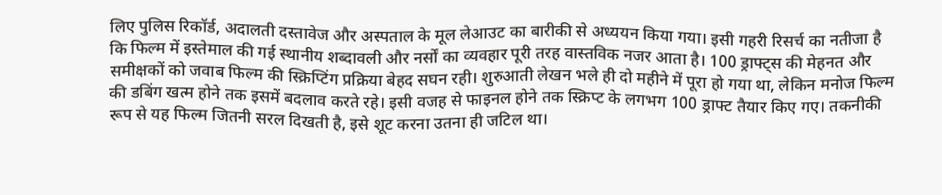लिए पुलिस रिकॉर्ड, अदालती दस्तावेज और अस्पताल के मूल लेआउट का बारीकी से अध्ययन किया गया। इसी गहरी रिसर्च का नतीजा है कि फिल्म में इस्तेमाल की गई स्थानीय शब्दावली और नर्सों का व्यवहार पूरी तरह वास्तविक नजर आता है। 100 ड्राफ्ट्स की मेहनत और समीक्षकों को जवाब फिल्म की स्क्रिप्टिंग प्रक्रिया बेहद सघन रही। शुरुआती लेखन भले ही दो महीने में पूरा हो गया था, लेकिन मनोज फिल्म की डबिंग खत्म होने तक इसमें बदलाव करते रहे। इसी वजह से फाइनल होने तक स्क्रिप्ट के लगभग 100 ड्राफ्ट तैयार किए गए। तकनीकी रूप से यह फिल्म जितनी सरल दिखती है, इसे शूट करना उतना ही जटिल था।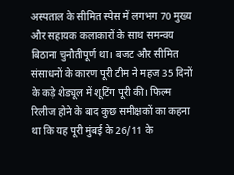अस्पताल के सीमित स्पेस में लगभग 70 मुख्य और सहायक कलाकारों के साथ समन्वय बिठाना चुनौतीपूर्ण था। बजट और सीमित संसाधनों के कारण पूरी टीम ने महज 35 दिनों के कड़े शेड्यूल में शूटिंग पूरी की। फिल्म रिलीज होने के बाद कुछ समीक्षकों का कहना था कि यह पूरी मुंबई के 26/11 के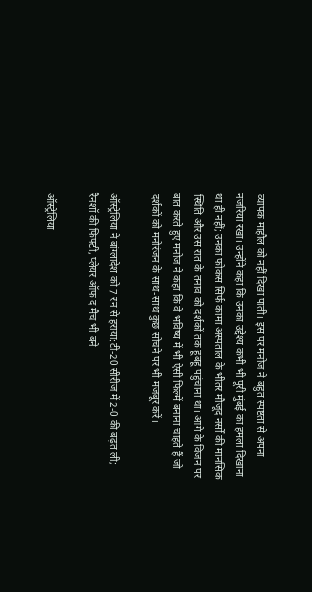व्यापक माहौल को नहीं दिखा पाती। इस पर मनोज ने बहुत स्पष्टता से अपना नजरिया रखा। उन्होंने कहा कि उनका उद्देश्य कभी भी पूरी मुंबई का हमला दिखाना था ही नहीं; उनका फोकस सिर्फ कामा अस्पताल के भीतर मौजूद नर्सों की मानसिक स्थिति और उस रात के तनाव को दर्शकों तक हूबहू पहुंचाना था। आगे के विजन पर बात करते हुए मनोज ने कहा कि वे भविष्य में भी ऐसी फिल्में बनाना चाहते हैं जो दर्शकों को मनोरंजन के साथ-साथ कुछ सोचने पर भी मजबूर करें।

ऑस्ट्रेलिया ने बांग्लादेश को 7 रन से हराया:टी-20 सीरीज में 2-0 की बढ़त ली; रैनशॉ की फिफ्टी, प्लेयर ऑफ द मैच भी बने

ऑस्ट्रेलिया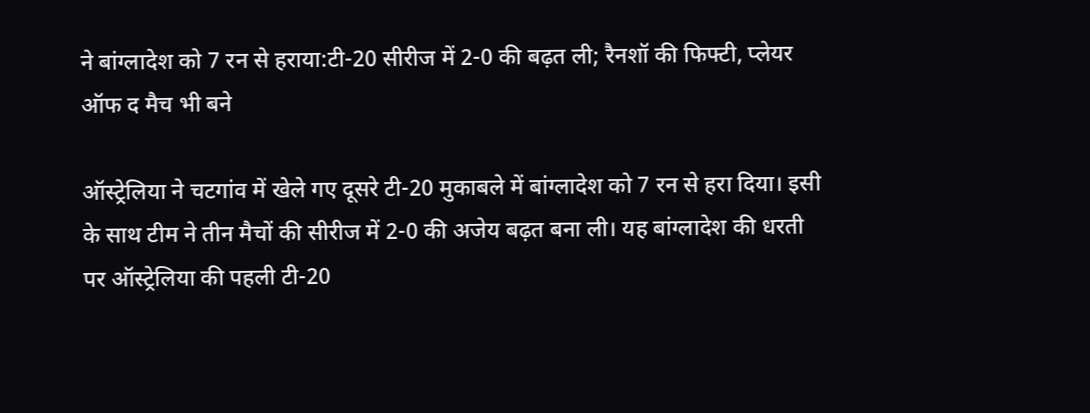ने बांग्लादेश को 7 रन से हराया:टी-20 सीरीज में 2-0 की बढ़त ली; रैनशॉ की फिफ्टी, प्लेयर ऑफ द मैच भी बने

ऑस्ट्रेलिया ने चटगांव में खेले गए दूसरे टी-20 मुकाबले में बांग्लादेश को 7 रन से हरा दिया। इसी के साथ टीम ने तीन मैचों की सीरीज में 2-0 की अजेय बढ़त बना ली। यह बांग्लादेश की धरती पर ऑस्ट्रेलिया की पहली टी-20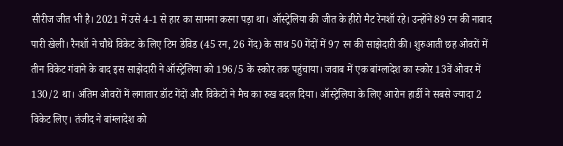सीरीज जीत भी है। 2021 में उसे 4-1 से हार का सामना करना पड़ा था। ऑस्ट्रेलिया की जीत के हीरो मैट रेनशॉ रहे। उन्होंने 89 रन की नाबाद पारी खेली। रैनशॉ ने चौथे विकेट के लिए टिम डेविड (45 रन, 26 गेंद) के साथ 50 गेंदों में 97 रन की साझेदारी की। शुरुआती छह ओवरों में तीन विकेट गंवाने के बाद इस साझेदारी ने ऑस्ट्रेलिया को 196/5 के स्कोर तक पहुंचाया। जवाब में एक बांग्लादेश का स्कोर 13वें ओवर में 130/2 था। अंतिम ओवरों में लगातार डॉट गेंदों और विकेटों ने मैच का रुख बदल दिया। ऑस्ट्रेलिया के लिए आरोन हार्डी ने सबसे ज्यादा 2 विकेट लिए। तंजीद ने बांग्लादेश को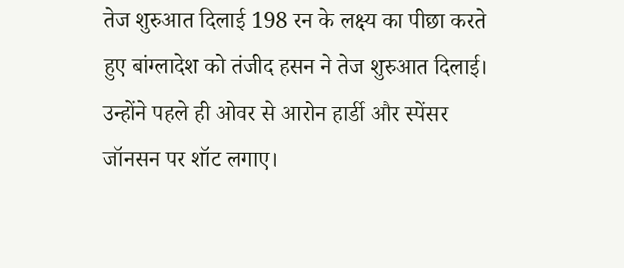तेज शुरुआत दिलाई 198 रन के लक्ष्य का पीछा करते हुए बांग्लादेश को तंजीद हसन ने तेज शुरुआत दिलाई। उन्होंने पहले ही ओवर से आरोन हार्डी और स्पेंसर जॉनसन पर शॉट लगाए।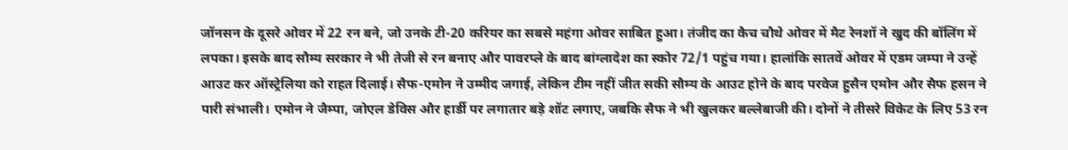जॉनसन के दूसरे ओवर में 22 रन बने, जो उनके टी-20 करियर का सबसे महंगा ओवर साबित हुआ। तंजीद का कैच चौथे ओवर में मैट रेनशॉ ने खुद की बॉलिंग में लपका। इसके बाद सौम्य सरकार ने भी तेजी से रन बनाए और पावरप्ले के बाद बांग्लादेश का स्कोर 72/1 पहुंच गया। हालांकि सातवें ओवर में एडम जम्पा ने उन्हें आउट कर ऑस्ट्रेलिया को राहत दिलाई। सैफ-एमोन ने उम्मीद जगाई, लेकिन टीम नहीं जीत सकी सौम्य के आउट होने के बाद परवेज हुसैन एमोन और सैफ हसन ने पारी संभाली। एमोन ने जैम्पा, जोएल डेविस और हार्डी पर लगातार बड़े शॉट लगाए, जबकि सैफ ने भी खुलकर बल्लेबाजी की। दोनों ने तीसरे विकेट के लिए 53 रन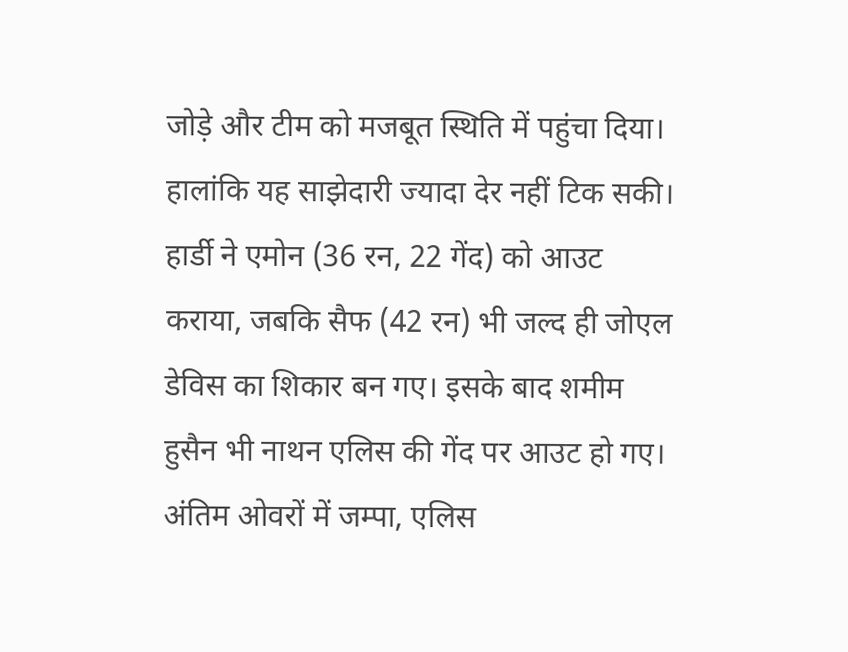जोड़े और टीम को मजबूत स्थिति में पहुंचा दिया। हालांकि यह साझेदारी ज्यादा देर नहीं टिक सकी। हार्डी ने एमोन (36 रन, 22 गेंद) को आउट कराया, जबकि सैफ (42 रन) भी जल्द ही जोएल डेविस का शिकार बन गए। इसके बाद शमीम हुसैन भी नाथन एलिस की गेंद पर आउट हो गए। अंतिम ओवरों में जम्पा, एलिस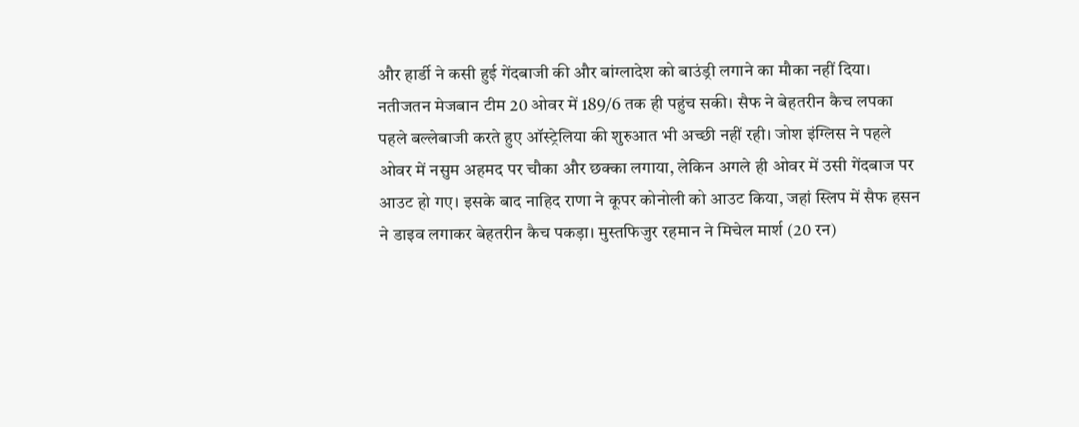और हार्डी ने कसी हुई गेंदबाजी की और बांग्लादेश को बाउंड्री लगाने का मौका नहीं दिया। नतीजतन मेजबान टीम 20 ओवर में 189/6 तक ही पहुंच सकी। सैफ ने बेहतरीन कैच लपका पहले बल्लेबाजी करते हुए ऑस्ट्रेलिया की शुरुआत भी अच्छी नहीं रही। जोश इंग्लिस ने पहले ओवर में नसुम अहमद पर चौका और छक्का लगाया, लेकिन अगले ही ओवर में उसी गेंदबाज पर आउट हो गए। इसके बाद नाहिद राणा ने कूपर कोनोली को आउट किया, जहां स्लिप में सैफ हसन ने डाइव लगाकर बेहतरीन कैच पकड़ा। मुस्तफिजुर रहमान ने मिचेल मार्श (20 रन)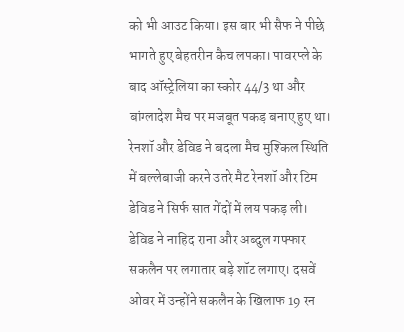को भी आउट किया। इस बार भी सैफ ने पीछे भागते हुए बेहतरीन कैच लपका। पावरप्ले के बाद ऑस्ट्रेलिया का स्कोर 44/3 था और बांग्लादेश मैच पर मजबूत पकड़ बनाए हुए था। रेनशॉ और डेविड ने बदला मैच मुश्किल स्थिति में बल्लेबाजी करने उतरे मैट रेनशॉ और टिम डेविड ने सिर्फ सात गेंदों में लय पकड़ ली। डेविड ने नाहिद राना और अब्दुल गफ्फार सकलैन पर लगातार बड़े शॉट लगाए। दसवें ओवर में उन्होंने सकलैन के खिलाफ 19 रन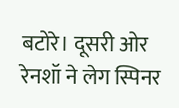बटोरे। दूसरी ओर रेनशॉ ने लेग स्पिनर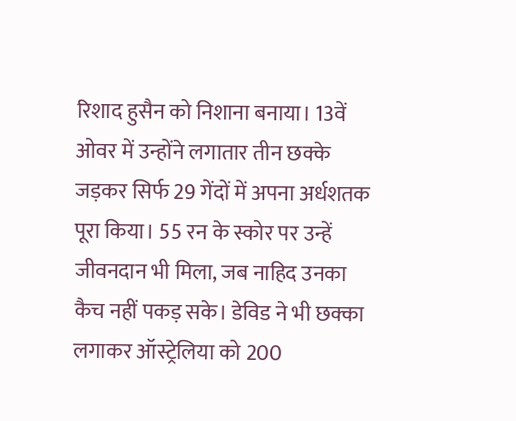रिशाद हुसैन को निशाना बनाया। 13वें ओवर में उन्होंने लगातार तीन छक्के जड़कर सिर्फ 29 गेंदों में अपना अर्धशतक पूरा किया। 55 रन के स्कोर पर उन्हें जीवनदान भी मिला, जब नाहिद उनका कैच नहीं पकड़ सके। डेविड ने भी छक्का लगाकर ऑस्ट्रेलिया को 200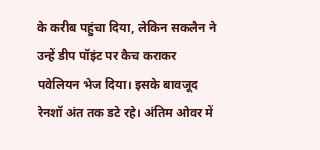के करीब पहुंचा दिया, लेकिन सकलैन ने उन्हें डीप पॉइंट पर कैच कराकर पवेलियन भेज दिया। इसके बावजूद रेनशॉ अंत तक डटे रहे। अंतिम ओवर में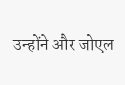उन्होंने और जोएल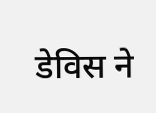डेविस ने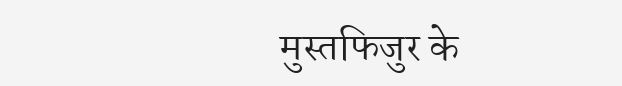मुस्तफिजुर के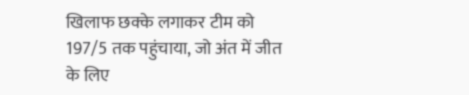खिलाफ छक्के लगाकर टीम को 197/5 तक पहुंचाया, जो अंत में जीत के लिए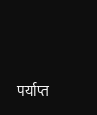पर्याप्त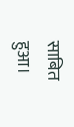साबित हुआ।